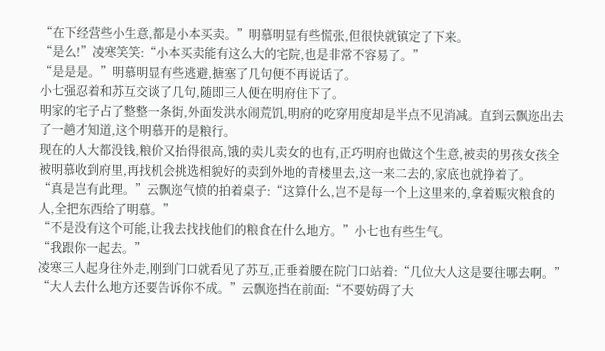“在下经营些小生意,都是小本买卖。”明慕明显有些慌张,但很快就镇定了下来。
“是么!”凌寒笑笑:“小本买卖能有这么大的宅院,也是非常不容易了。”
“是是是。”明慕明显有些逃避,搪塞了几句便不再说话了。
小七强忍着和苏互交谈了几句,随即三人便在明府住下了。
明家的宅子占了整整一条街,外面发洪水闹荒饥,明府的吃穿用度却是半点不见消减。直到云飘迩出去了一趟才知道,这个明慕开的是粮行。
现在的人大都没钱,粮价又抬得很高,饿的卖儿卖女的也有,正巧明府也做这个生意,被卖的男孩女孩全被明慕收到府里,再找机会挑选相貌好的卖到外地的青楼里去,这一来二去的,家底也就挣着了。
“真是岂有此理。”云飘迩气愤的拍着桌子:“这算什么,岂不是每一个上这里来的,拿着赈灾粮食的人,全把东西给了明慕。”
“不是没有这个可能,让我去找找他们的粮食在什么地方。”小七也有些生气。
“我跟你一起去。”
凌寒三人起身往外走,刚到门口就看见了苏互,正垂着腰在院门口站着:“几位大人这是要往哪去啊。”
“大人去什么地方还要告诉你不成。”云飘迩挡在前面:“不要妨碍了大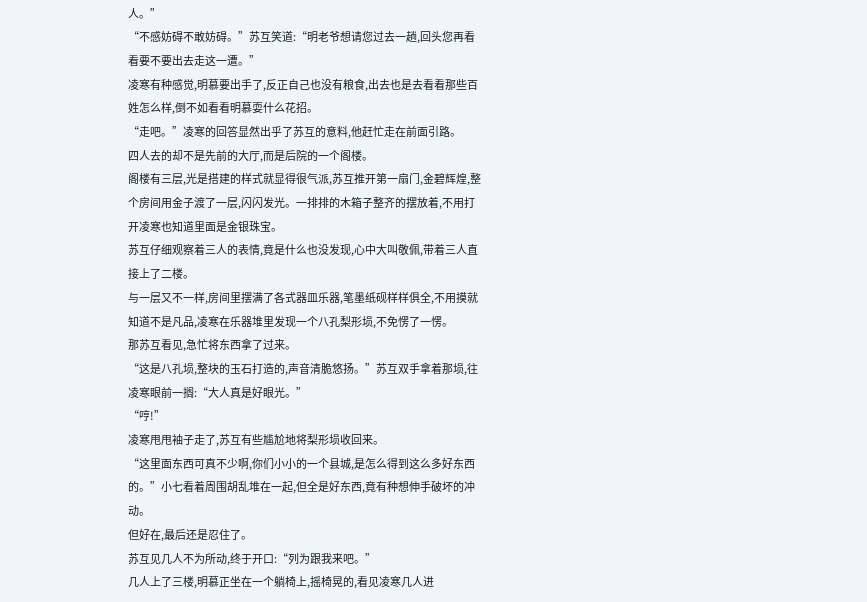人。”
“不感妨碍不敢妨碍。”苏互笑道:“明老爷想请您过去一趟,回头您再看看要不要出去走这一遭。”
凌寒有种感觉,明慕要出手了,反正自己也没有粮食,出去也是去看看那些百姓怎么样,倒不如看看明慕耍什么花招。
“走吧。”凌寒的回答显然出乎了苏互的意料,他赶忙走在前面引路。
四人去的却不是先前的大厅,而是后院的一个阁楼。
阁楼有三层,光是搭建的样式就显得很气派,苏互推开第一扇门,金碧辉煌,整个房间用金子渡了一层,闪闪发光。一排排的木箱子整齐的摆放着,不用打开凌寒也知道里面是金银珠宝。
苏互仔细观察着三人的表情,竟是什么也没发现,心中大叫敬佩,带着三人直接上了二楼。
与一层又不一样,房间里摆满了各式器皿乐器,笔墨纸砚样样俱全,不用摸就知道不是凡品,凌寒在乐器堆里发现一个八孔梨形埙,不免愣了一愣。
那苏互看见,急忙将东西拿了过来。
“这是八孔埙,整块的玉石打造的,声音清脆悠扬。”苏互双手拿着那埙,往凌寒眼前一搁:“大人真是好眼光。”
“哼!”
凌寒甩甩袖子走了,苏互有些尴尬地将梨形埙收回来。
“这里面东西可真不少啊,你们小小的一个县城,是怎么得到这么多好东西的。”小七看着周围胡乱堆在一起,但全是好东西,竟有种想伸手破坏的冲动。
但好在,最后还是忍住了。
苏互见几人不为所动,终于开口:“列为跟我来吧。”
几人上了三楼,明慕正坐在一个躺椅上,摇椅晃的,看见凌寒几人进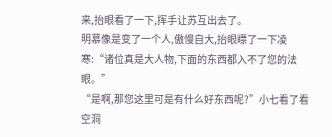来,抬眼看了一下,挥手让苏互出去了。
明慕像是变了一个人,傲慢自大,抬眼瞟了一下凌寒:“诸位真是大人物,下面的东西都入不了您的法眼。”
“是啊,那您这里可是有什么好东西呢?”小七看了看空洞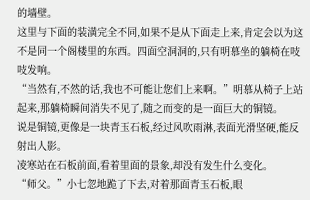的墙壁。
这里与下面的装潢完全不同,如果不是从下面走上来,肯定会以为这不是同一个阁楼里的东西。四面空洞洞的,只有明慕坐的躺椅在吱吱发响。
“当然有,不然的话,我也不可能让您们上来啊。”明慕从椅子上站起来,那躺椅瞬间消失不见了,随之而变的是一面巨大的铜镜。
说是铜镜,更像是一块青玉石板,经过风吹雨淋,表面光滑坚硬,能反射出人影。
凌寒站在石板前面,看着里面的景象,却没有发生什么变化。
“师父。”小七忽地跪了下去,对着那面青玉石板,眼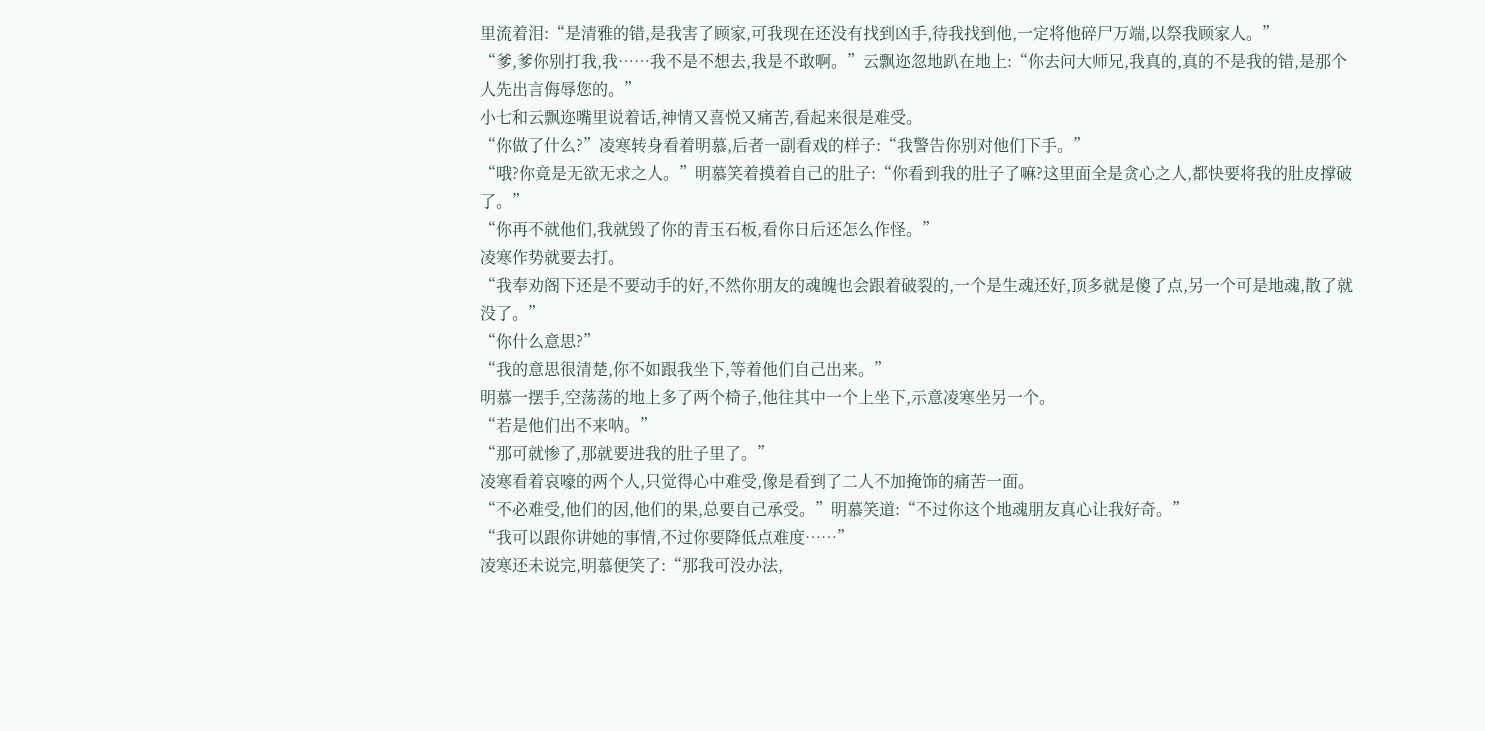里流着泪:“是清雅的错,是我害了顾家,可我现在还没有找到凶手,待我找到他,一定将他碎尸万端,以祭我顾家人。”
“爹,爹你别打我,我……我不是不想去,我是不敢啊。”云飘迩忽地趴在地上:“你去问大师兄,我真的,真的不是我的错,是那个人先出言侮辱您的。”
小七和云飘迩嘴里说着话,神情又喜悦又痛苦,看起来很是难受。
“你做了什么?”凌寒转身看着明慕,后者一副看戏的样子:“我警告你别对他们下手。”
“哦?你竟是无欲无求之人。”明慕笑着摸着自己的肚子:“你看到我的肚子了嘛?这里面全是贪心之人,都快要将我的肚皮撑破了。”
“你再不就他们,我就毁了你的青玉石板,看你日后还怎么作怪。”
凌寒作势就要去打。
“我奉劝阁下还是不要动手的好,不然你朋友的魂魄也会跟着破裂的,一个是生魂还好,顶多就是傻了点,另一个可是地魂,散了就没了。”
“你什么意思?”
“我的意思很清楚,你不如跟我坐下,等着他们自己出来。”
明慕一摆手,空荡荡的地上多了两个椅子,他往其中一个上坐下,示意凌寒坐另一个。
“若是他们出不来呐。”
“那可就惨了,那就要进我的肚子里了。”
凌寒看着哀嚎的两个人,只觉得心中难受,像是看到了二人不加掩饰的痛苦一面。
“不必难受,他们的因,他们的果,总要自己承受。”明慕笑道:“不过你这个地魂朋友真心让我好奇。”
“我可以跟你讲她的事情,不过你要降低点难度……”
凌寒还未说完,明慕便笑了:“那我可没办法,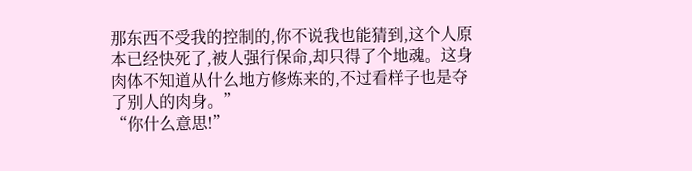那东西不受我的控制的,你不说我也能猜到,这个人原本已经快死了,被人强行保命,却只得了个地魂。这身肉体不知道从什么地方修炼来的,不过看样子也是夺了别人的肉身。”
“你什么意思!”